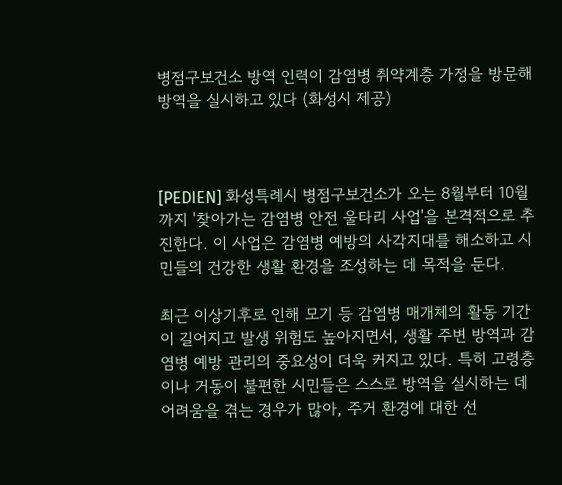병점구보건소 방역 인력이 감염병 취약계층 가정을 방문해 방역을 실시하고 있다 (화성시 제공)



[PEDIEN] 화성특례시 병점구보건소가 오는 8월부터 10월까지 '찾아가는 감염병 안전 울타리 사업'을 본격적으로 추진한다. 이 사업은 감염병 예방의 사각지대를 해소하고 시민들의 건강한 생활 환경을 조성하는 데 목적을 둔다.

최근 이상기후로 인해 모기 등 감염병 매개체의 활동 기간이 길어지고 발생 위험도 높아지면서, 생활 주변 방역과 감염병 예방 관리의 중요성이 더욱 커지고 있다. 특히 고령층이나 거동이 불편한 시민들은 스스로 방역을 실시하는 데 어려움을 겪는 경우가 많아, 주거 환경에 대한 선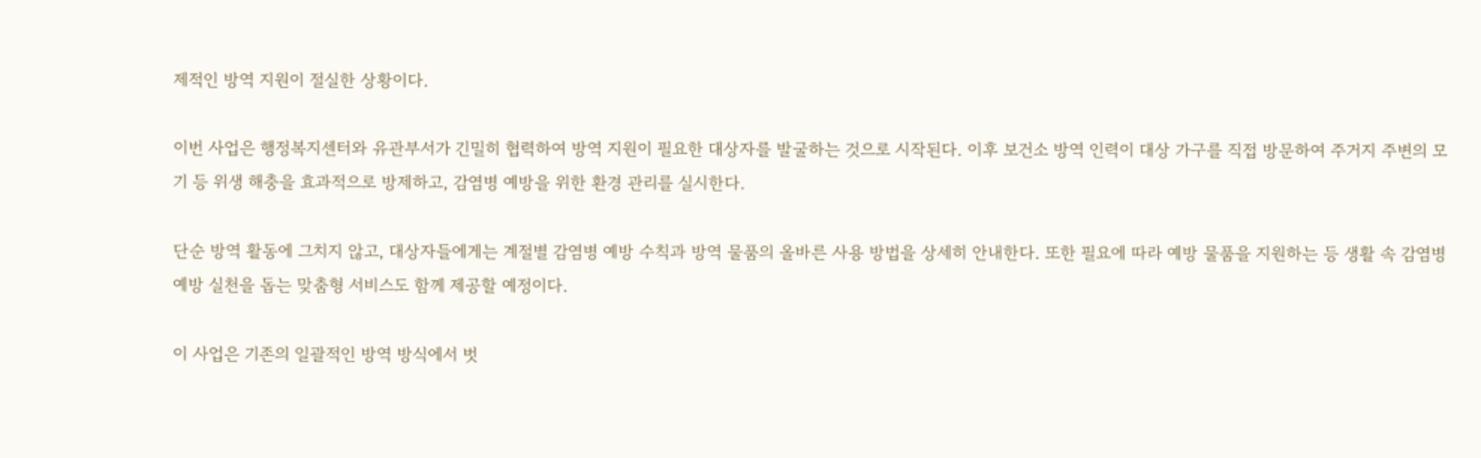제적인 방역 지원이 절실한 상황이다.

이번 사업은 행정복지센터와 유관부서가 긴밀히 협력하여 방역 지원이 필요한 대상자를 발굴하는 것으로 시작된다. 이후 보건소 방역 인력이 대상 가구를 직접 방문하여 주거지 주변의 모기 등 위생 해충을 효과적으로 방제하고, 감염병 예방을 위한 환경 관리를 실시한다.

단순 방역 활동에 그치지 않고, 대상자들에게는 계절별 감염병 예방 수칙과 방역 물품의 올바른 사용 방법을 상세히 안내한다. 또한 필요에 따라 예방 물품을 지원하는 등 생활 속 감염병 예방 실천을 돕는 맞춤형 서비스도 함께 제공할 예정이다.

이 사업은 기존의 일괄적인 방역 방식에서 벗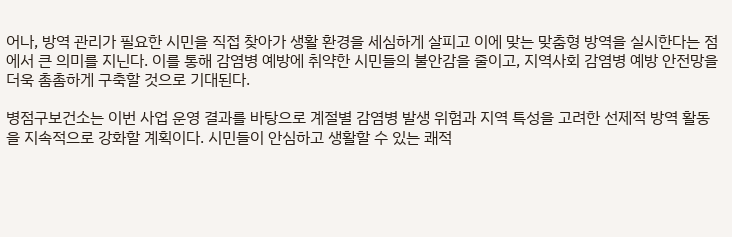어나, 방역 관리가 필요한 시민을 직접 찾아가 생활 환경을 세심하게 살피고 이에 맞는 맞춤형 방역을 실시한다는 점에서 큰 의미를 지닌다. 이를 통해 감염병 예방에 취약한 시민들의 불안감을 줄이고, 지역사회 감염병 예방 안전망을 더욱 촘촘하게 구축할 것으로 기대된다.

병점구보건소는 이번 사업 운영 결과를 바탕으로 계절별 감염병 발생 위험과 지역 특성을 고려한 선제적 방역 활동을 지속적으로 강화할 계획이다. 시민들이 안심하고 생활할 수 있는 쾌적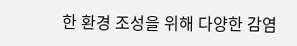한 환경 조성을 위해 다양한 감염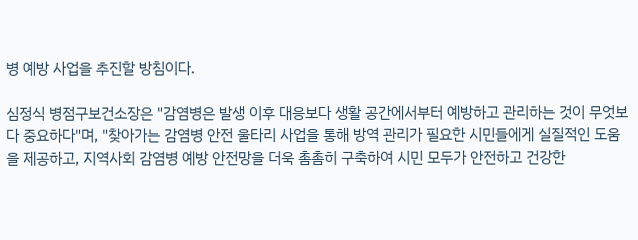병 예방 사업을 추진할 방침이다.

심정식 병점구보건소장은 "감염병은 발생 이후 대응보다 생활 공간에서부터 예방하고 관리하는 것이 무엇보다 중요하다"며, "찾아가는 감염병 안전 울타리 사업을 통해 방역 관리가 필요한 시민들에게 실질적인 도움을 제공하고, 지역사회 감염병 예방 안전망을 더욱 촘촘히 구축하여 시민 모두가 안전하고 건강한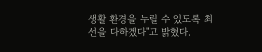생활 환경을 누릴 수 있도록 최선을 다하겠다"고 밝혔다.